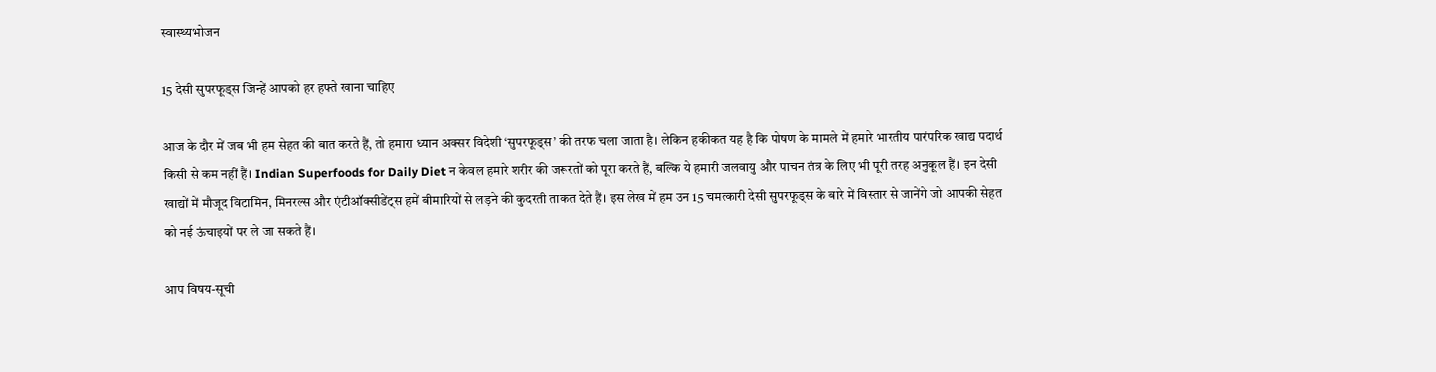स्वास्थ्यभोजन

15 देसी सुपरफूड्स जिन्हें आपको हर हफ्ते खाना चाहिए

आज के दौर में जब भी हम सेहत की बात करते हैं, तो हमारा ध्यान अक्सर विदेशी ‘सुपरफूड्स’ की तरफ चला जाता है। लेकिन हकीकत यह है कि पोषण के मामले में हमारे भारतीय पारंपरिक खाद्य पदार्थ किसी से कम नहीं हैं। Indian Superfoods for Daily Diet न केवल हमारे शरीर की जरूरतों को पूरा करते हैं, बल्कि ये हमारी जलवायु और पाचन तंत्र के लिए भी पूरी तरह अनुकूल हैं। इन देसी खाद्यों में मौजूद विटामिन, मिनरल्स और एंटीऑक्सीडेंट्स हमें बीमारियों से लड़ने की कुदरती ताकत देते हैं। इस लेख में हम उन 15 चमत्कारी देसी सुपरफूड्स के बारे में विस्तार से जानेंगे जो आपकी सेहत को नई ऊंचाइयों पर ले जा सकते हैं।

आप विषय-सूची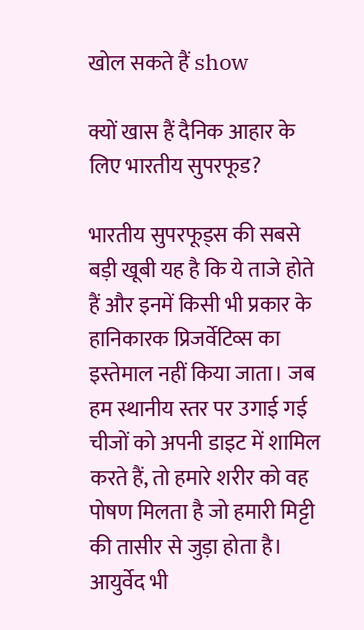खोल सकते हैं show

क्यों खास हैं दैनिक आहार के लिए भारतीय सुपरफूड?

भारतीय सुपरफूड्स की सबसे बड़ी खूबी यह है कि ये ताजे होते हैं और इनमें किसी भी प्रकार के हानिकारक प्रिजर्वेटिव्स का इस्तेमाल नहीं किया जाता। जब हम स्थानीय स्तर पर उगाई गई चीजों को अपनी डाइट में शामिल करते हैं, तो हमारे शरीर को वह पोषण मिलता है जो हमारी मिट्टी की तासीर से जुड़ा होता है। आयुर्वेद भी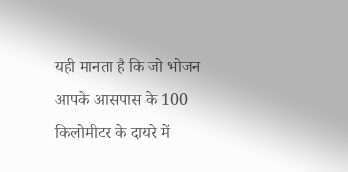यही मानता है कि जो भोजन आपके आसपास के 100 किलोमीटर के दायरे में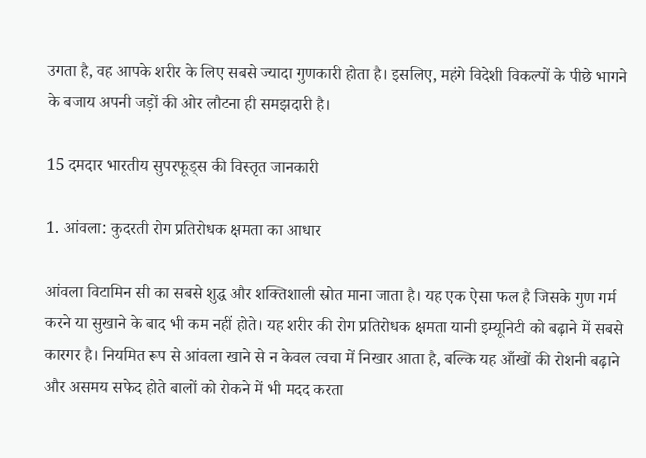उगता है, वह आपके शरीर के लिए सबसे ज्यादा गुणकारी होता है। इसलिए, महंगे विदेशी विकल्पों के पीछे भागने के बजाय अपनी जड़ों की ओर लौटना ही समझदारी है।

15 दमदार भारतीय सुपरफूड्स की विस्तृत जानकारी

1. आंवला: कुदरती रोग प्रतिरोधक क्षमता का आधार

आंवला विटामिन सी का सबसे शुद्ध और शक्तिशाली स्रोत माना जाता है। यह एक ऐसा फल है जिसके गुण गर्म करने या सुखाने के बाद भी कम नहीं होते। यह शरीर की रोग प्रतिरोधक क्षमता यानी इम्यूनिटी को बढ़ाने में सबसे कारगर है। नियमित रूप से आंवला खाने से न केवल त्वचा में निखार आता है, बल्कि यह आँखों की रोशनी बढ़ाने और असमय सफेद होते बालों को रोकने में भी मदद करता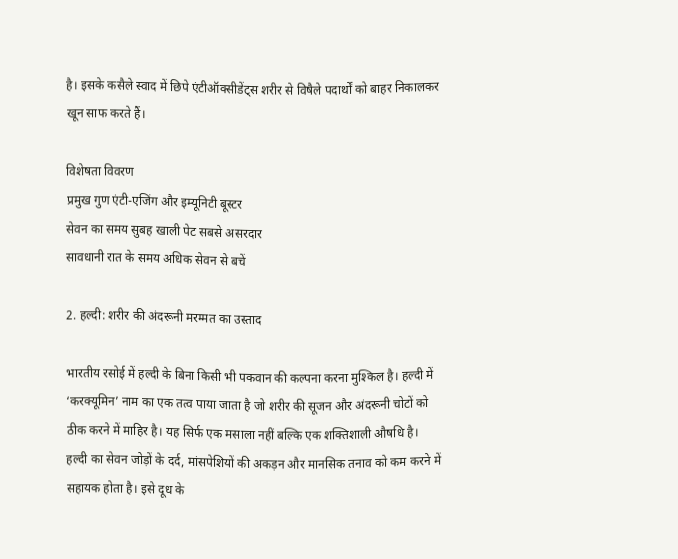है। इसके कसैले स्वाद में छिपे एंटीऑक्सीडेंट्स शरीर से विषैले पदार्थों को बाहर निकालकर खून साफ करते हैं।

विशेषता विवरण
प्रमुख गुण एंटी-एजिंग और इम्यूनिटी बूस्टर
सेवन का समय सुबह खाली पेट सबसे असरदार
सावधानी रात के समय अधिक सेवन से बचें

2. हल्दी: शरीर की अंदरूनी मरम्मत का उस्ताद

भारतीय रसोई में हल्दी के बिना किसी भी पकवान की कल्पना करना मुश्किल है। हल्दी में ‘करक्यूमिन’ नाम का एक तत्व पाया जाता है जो शरीर की सूजन और अंदरूनी चोटों को ठीक करने में माहिर है। यह सिर्फ एक मसाला नहीं बल्कि एक शक्तिशाली औषधि है। हल्दी का सेवन जोड़ों के दर्द, मांसपेशियों की अकड़न और मानसिक तनाव को कम करने में सहायक होता है। इसे दूध के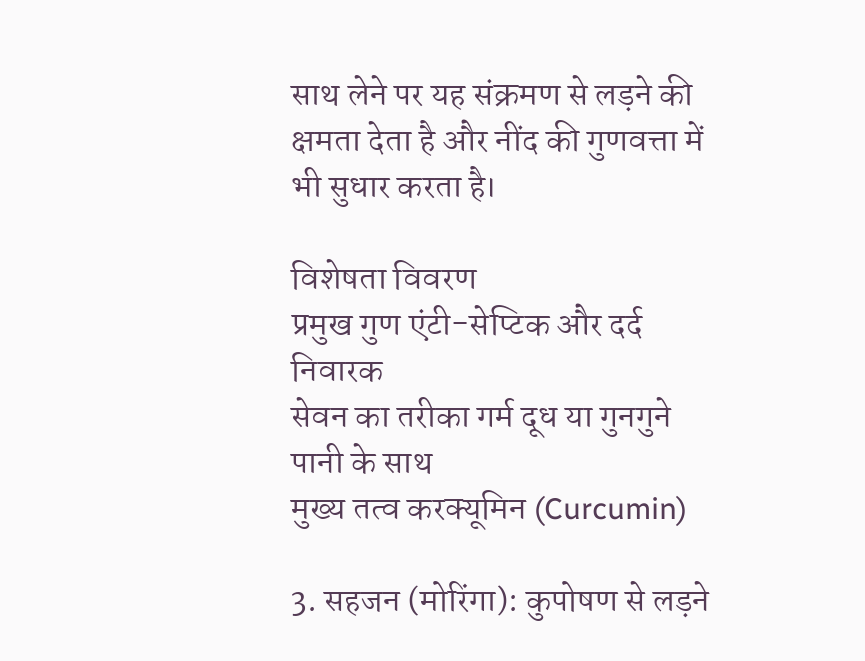साथ लेने पर यह संक्रमण से लड़ने की क्षमता देता है और नींद की गुणवत्ता में भी सुधार करता है।

विशेषता विवरण
प्रमुख गुण एंटी-सेप्टिक और दर्द निवारक
सेवन का तरीका गर्म दूध या गुनगुने पानी के साथ
मुख्य तत्व करक्यूमिन (Curcumin)

3. सहजन (मोरिंगा): कुपोषण से लड़ने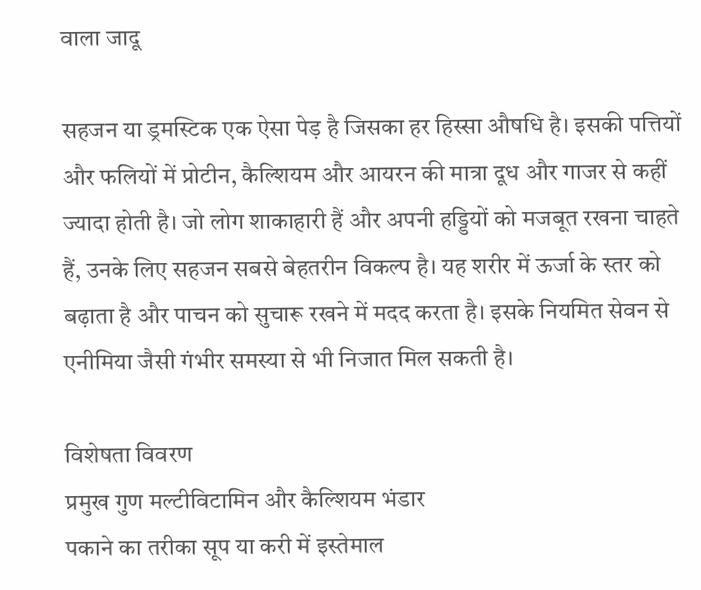वाला जादू

सहजन या ड्रमस्टिक एक ऐसा पेड़ है जिसका हर हिस्सा औषधि है। इसकी पत्तियों और फलियों में प्रोटीन, कैल्शियम और आयरन की मात्रा दूध और गाजर से कहीं ज्यादा होती है। जो लोग शाकाहारी हैं और अपनी हड्डियों को मजबूत रखना चाहते हैं, उनके लिए सहजन सबसे बेहतरीन विकल्प है। यह शरीर में ऊर्जा के स्तर को बढ़ाता है और पाचन को सुचारू रखने में मदद करता है। इसके नियमित सेवन से एनीमिया जैसी गंभीर समस्या से भी निजात मिल सकती है।

विशेषता विवरण
प्रमुख गुण मल्टीविटामिन और कैल्शियम भंडार
पकाने का तरीका सूप या करी में इस्तेमाल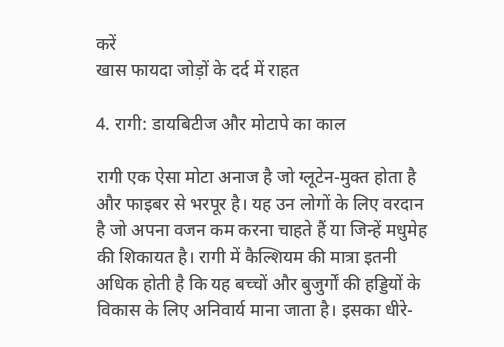करें
खास फायदा जोड़ों के दर्द में राहत

4. रागी: डायबिटीज और मोटापे का काल

रागी एक ऐसा मोटा अनाज है जो ग्लूटेन-मुक्त होता है और फाइबर से भरपूर है। यह उन लोगों के लिए वरदान है जो अपना वजन कम करना चाहते हैं या जिन्हें मधुमेह की शिकायत है। रागी में कैल्शियम की मात्रा इतनी अधिक होती है कि यह बच्चों और बुजुर्गों की हड्डियों के विकास के लिए अनिवार्य माना जाता है। इसका धीरे-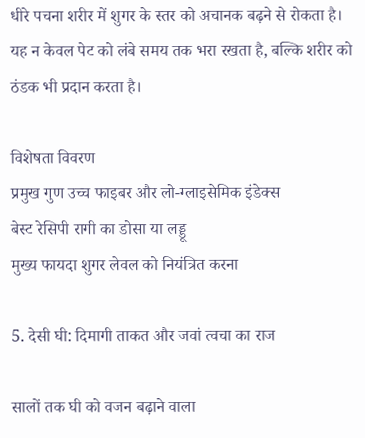धीरे पचना शरीर में शुगर के स्तर को अचानक बढ़ने से रोकता है। यह न केवल पेट को लंबे समय तक भरा रखता है, बल्कि शरीर को ठंडक भी प्रदान करता है।

विशेषता विवरण
प्रमुख गुण उच्च फाइबर और लो-ग्लाइसेमिक इंडेक्स
बेस्ट रेसिपी रागी का डोसा या लड्डू
मुख्य फायदा शुगर लेवल को नियंत्रित करना

5. देसी घी: दिमागी ताकत और जवां त्वचा का राज

सालों तक घी को वजन बढ़ाने वाला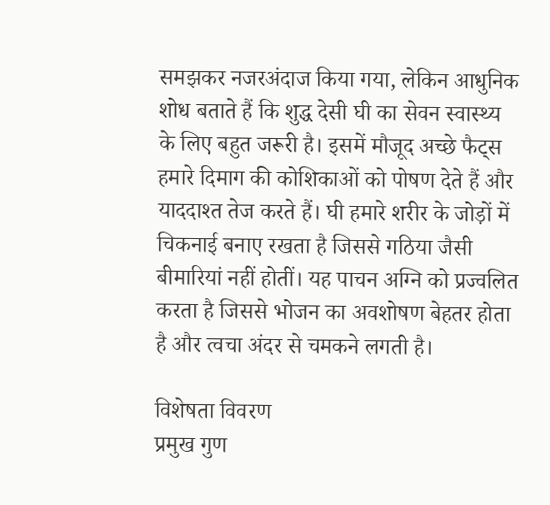समझकर नजरअंदाज किया गया, लेकिन आधुनिक शोध बताते हैं कि शुद्ध देसी घी का सेवन स्वास्थ्य के लिए बहुत जरूरी है। इसमें मौजूद अच्छे फैट्स हमारे दिमाग की कोशिकाओं को पोषण देते हैं और याददाश्त तेज करते हैं। घी हमारे शरीर के जोड़ों में चिकनाई बनाए रखता है जिससे गठिया जैसी बीमारियां नहीं होतीं। यह पाचन अग्नि को प्रज्वलित करता है जिससे भोजन का अवशोषण बेहतर होता है और त्वचा अंदर से चमकने लगती है।

विशेषता विवरण
प्रमुख गुण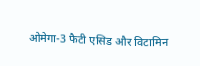ओमेगा-3 फैटी एसिड और विटामिन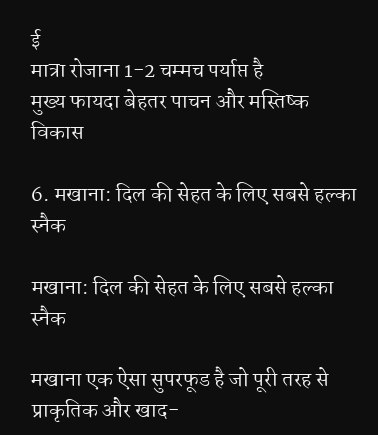ई
मात्रा रोजाना 1-2 चम्मच पर्याप्त है
मुख्य फायदा बेहतर पाचन और मस्तिष्क विकास

6. मखाना: दिल की सेहत के लिए सबसे हल्का स्नैक

मखाना: दिल की सेहत के लिए सबसे हल्का स्नैक

मखाना एक ऐसा सुपरफूड है जो पूरी तरह से प्राकृतिक और खाद-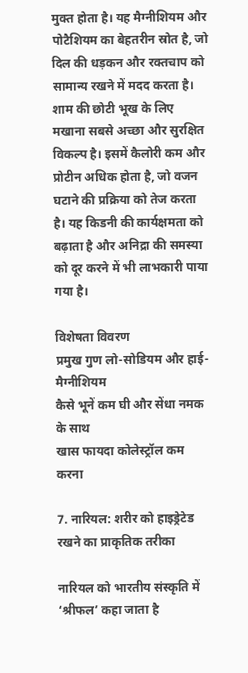मुक्त होता है। यह मैग्नीशियम और पोटैशियम का बेहतरीन स्रोत है, जो दिल की धड़कन और रक्तचाप को सामान्य रखने में मदद करता है। शाम की छोटी भूख के लिए मखाना सबसे अच्छा और सुरक्षित विकल्प है। इसमें कैलोरी कम और प्रोटीन अधिक होता है, जो वजन घटाने की प्रक्रिया को तेज करता है। यह किडनी की कार्यक्षमता को बढ़ाता है और अनिद्रा की समस्या को दूर करने में भी लाभकारी पाया गया है।

विशेषता विवरण
प्रमुख गुण लो-सोडियम और हाई-मैग्नीशियम
कैसे भूनें कम घी और सेंधा नमक के साथ
खास फायदा कोलेस्ट्रॉल कम करना

7. नारियल: शरीर को हाइड्रेटेड रखने का प्राकृतिक तरीका

नारियल को भारतीय संस्कृति में ‘श्रीफल’ कहा जाता है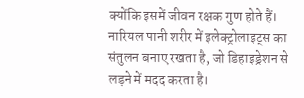क्योंकि इसमें जीवन रक्षक गुण होते हैं। नारियल पानी शरीर में इलेक्ट्रोलाइट्स का संतुलन बनाए रखता है, जो डिहाइड्रेशन से लड़ने में मदद करता है।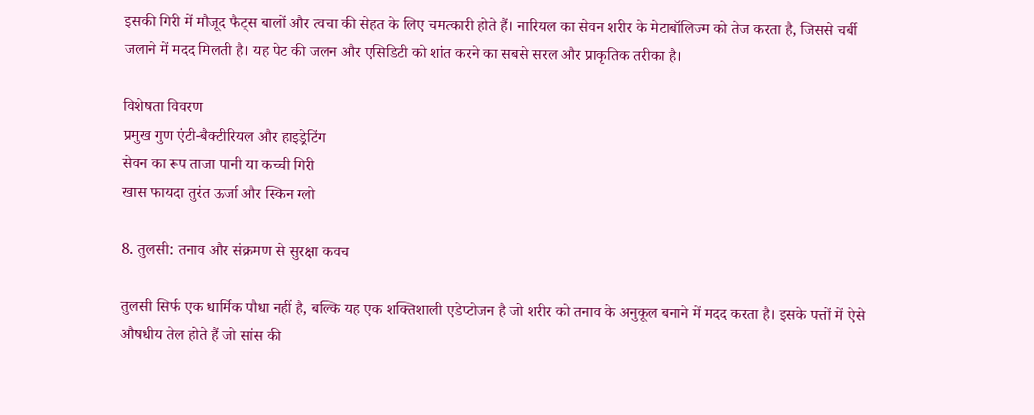इसकी गिरी में मौजूद फैट्स बालों और त्वचा की सेहत के लिए चमत्कारी होते हैं। नारियल का सेवन शरीर के मेटाबॉलिज्म को तेज करता है, जिससे चर्बी जलाने में मदद मिलती है। यह पेट की जलन और एसिडिटी को शांत करने का सबसे सरल और प्राकृतिक तरीका है।

विशेषता विवरण
प्रमुख गुण एंटी-बैक्टीरियल और हाइड्रेटिंग
सेवन का रूप ताजा पानी या कच्ची गिरी
खास फायदा तुरंत ऊर्जा और स्किन ग्लो

8. तुलसी: तनाव और संक्रमण से सुरक्षा कवच

तुलसी सिर्फ एक धार्मिक पौधा नहीं है, बल्कि यह एक शक्तिशाली एडेप्टोजन है जो शरीर को तनाव के अनुकूल बनाने में मदद करता है। इसके पत्तों में ऐसे औषधीय तेल होते हैं जो सांस की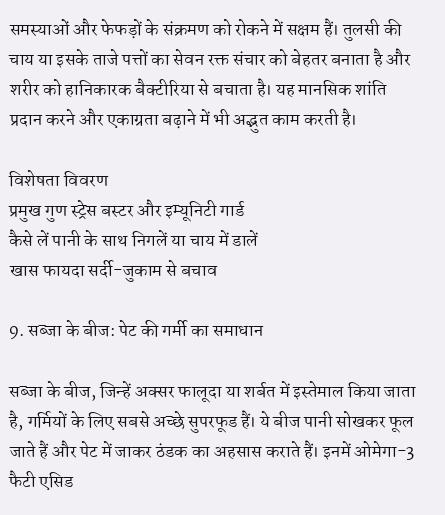समस्याओं और फेफड़ों के संक्रमण को रोकने में सक्षम हैं। तुलसी की चाय या इसके ताजे पत्तों का सेवन रक्त संचार को बेहतर बनाता है और शरीर को हानिकारक बैक्टीरिया से बचाता है। यह मानसिक शांति प्रदान करने और एकाग्रता बढ़ाने में भी अद्भुत काम करती है।

विशेषता विवरण
प्रमुख गुण स्ट्रेस बस्टर और इम्यूनिटी गार्ड
कैसे लें पानी के साथ निगलें या चाय में डालें
खास फायदा सर्दी-जुकाम से बचाव

9. सब्जा के बीज: पेट की गर्मी का समाधान

सब्जा के बीज, जिन्हें अक्सर फालूदा या शर्बत में इस्तेमाल किया जाता है, गर्मियों के लिए सबसे अच्छे सुपरफूड हैं। ये बीज पानी सोखकर फूल जाते हैं और पेट में जाकर ठंडक का अहसास कराते हैं। इनमें ओमेगा-3 फैटी एसिड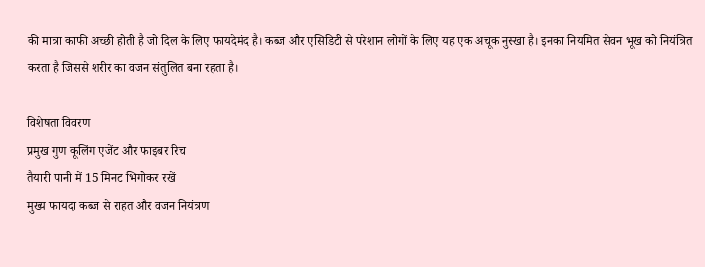की मात्रा काफी अच्छी होती है जो दिल के लिए फायदेमंद है। कब्ज और एसिडिटी से परेशान लोगों के लिए यह एक अचूक नुस्खा है। इनका नियमित सेवन भूख को नियंत्रित करता है जिससे शरीर का वजन संतुलित बना रहता है।

विशेषता विवरण
प्रमुख गुण कूलिंग एजेंट और फाइबर रिच
तैयारी पानी में 15 मिनट भिगोकर रखें
मुख्य फायदा कब्ज से राहत और वजन नियंत्रण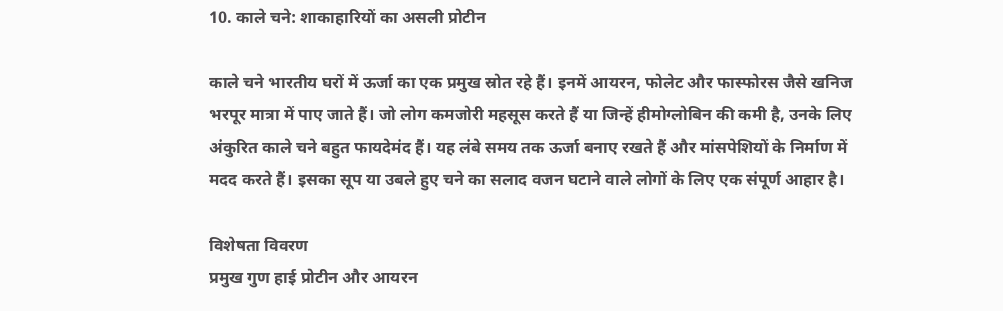10. काले चने: शाकाहारियों का असली प्रोटीन

काले चने भारतीय घरों में ऊर्जा का एक प्रमुख स्रोत रहे हैं। इनमें आयरन, फोलेट और फास्फोरस जैसे खनिज भरपूर मात्रा में पाए जाते हैं। जो लोग कमजोरी महसूस करते हैं या जिन्हें हीमोग्लोबिन की कमी है, उनके लिए अंकुरित काले चने बहुत फायदेमंद हैं। यह लंबे समय तक ऊर्जा बनाए रखते हैं और मांसपेशियों के निर्माण में मदद करते हैं। इसका सूप या उबले हुए चने का सलाद वजन घटाने वाले लोगों के लिए एक संपूर्ण आहार है।

विशेषता विवरण
प्रमुख गुण हाई प्रोटीन और आयरन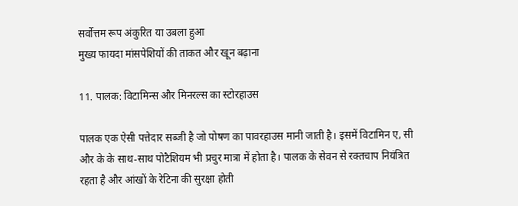सर्वोत्तम रूप अंकुरित या उबला हुआ
मुख्य फायदा मांसपेशियों की ताकत और खून बढ़ाना

11. पालक: विटामिन्स और मिनरल्स का स्टोरहाउस

पालक एक ऐसी पत्तेदार सब्जी है जो पोषण का पावरहाउस मानी जाती है। इसमें विटामिन ए, सी और के के साथ-साथ पोटैशियम भी प्रचुर मात्रा में होता है। पालक के सेवन से रक्तचाप नियंत्रित रहता है और आंखों के रेटिना की सुरक्षा होती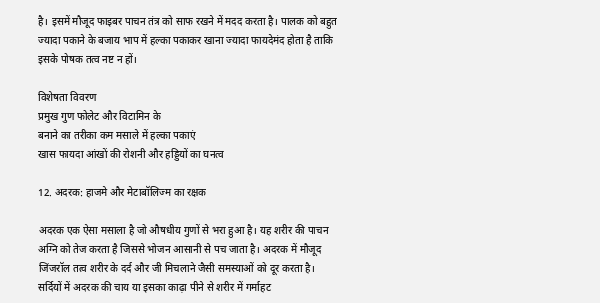है। इसमें मौजूद फाइबर पाचन तंत्र को साफ रखने में मदद करता है। पालक को बहुत ज्यादा पकाने के बजाय भाप में हल्का पकाकर खाना ज्यादा फायदेमंद होता है ताकि इसके पोषक तत्व नष्ट न हों।

विशेषता विवरण
प्रमुख गुण फोलेट और विटामिन के
बनाने का तरीका कम मसाले में हल्का पकाएं
खास फायदा आंखों की रोशनी और हड्डियों का घनत्व

12. अदरक: हाजमे और मेटाबॉलिज्म का रक्षक

अदरक एक ऐसा मसाला है जो औषधीय गुणों से भरा हुआ है। यह शरीर की पाचन अग्नि को तेज करता है जिससे भोजन आसानी से पच जाता है। अदरक में मौजूद जिंजरॉल तत्व शरीर के दर्द और जी मिचलाने जैसी समस्याओं को दूर करता है। सर्दियों में अदरक की चाय या इसका काढ़ा पीने से शरीर में गर्माहट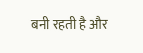बनी रहती है और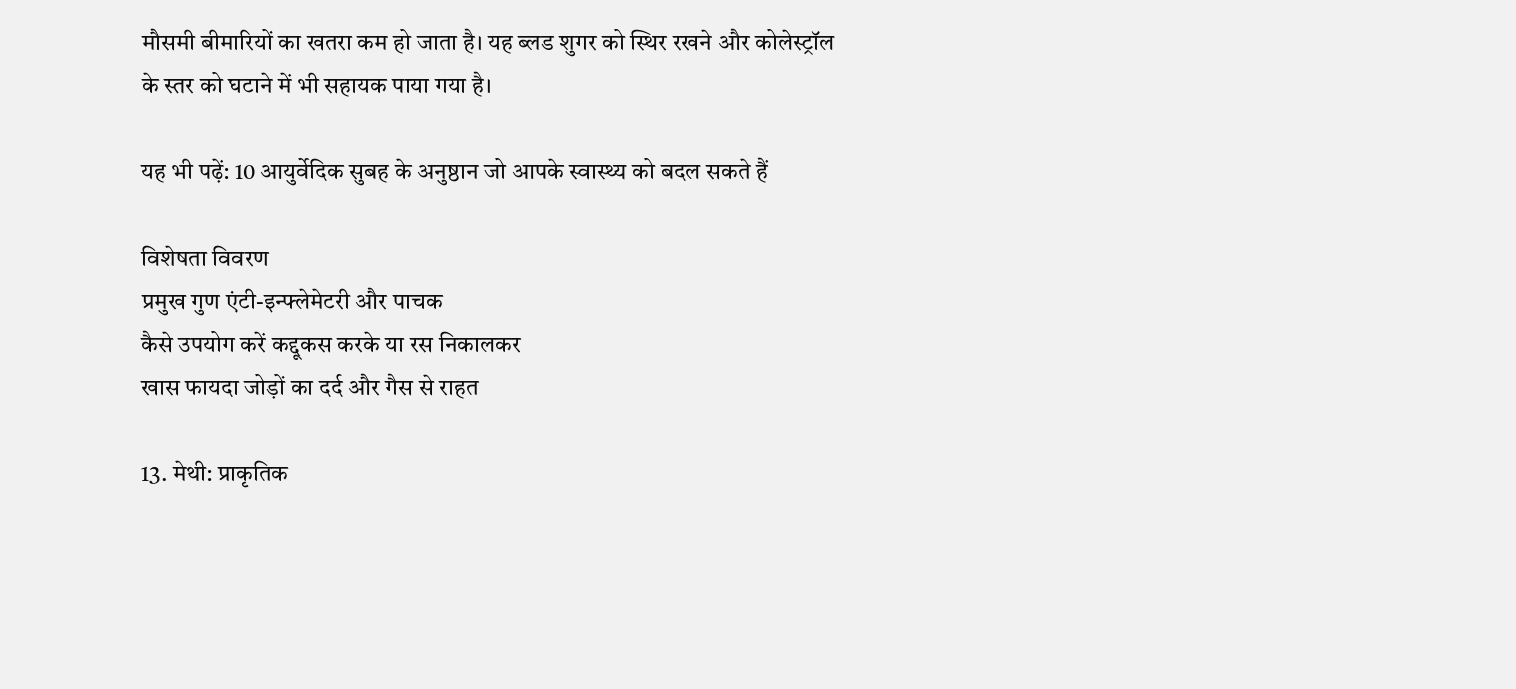मौसमी बीमारियों का खतरा कम हो जाता है। यह ब्लड शुगर को स्थिर रखने और कोलेस्ट्रॉल के स्तर को घटाने में भी सहायक पाया गया है।

यह भी पढ़ें: 10 आयुर्वेदिक सुबह के अनुष्ठान जो आपके स्वास्थ्य को बदल सकते हैं

विशेषता विवरण
प्रमुख गुण एंटी-इन्फ्लेमेटरी और पाचक
कैसे उपयोग करें कद्दूकस करके या रस निकालकर
खास फायदा जोड़ों का दर्द और गैस से राहत

13. मेथी: प्राकृतिक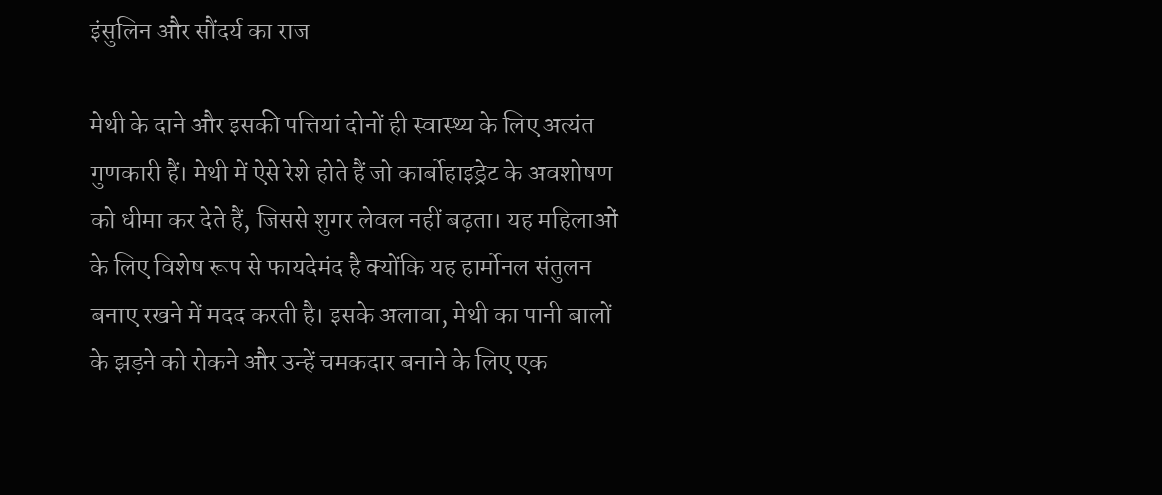इंसुलिन और सौंदर्य का राज

मेथी के दाने और इसकी पत्तियां दोनों ही स्वास्थ्य के लिए अत्यंत गुणकारी हैं। मेथी में ऐसे रेशे होते हैं जो कार्बोहाइड्रेट के अवशोषण को धीमा कर देते हैं, जिससे शुगर लेवल नहीं बढ़ता। यह महिलाओं के लिए विशेष रूप से फायदेमंद है क्योंकि यह हार्मोनल संतुलन बनाए रखने में मदद करती है। इसके अलावा, मेथी का पानी बालों के झड़ने को रोकने और उन्हें चमकदार बनाने के लिए एक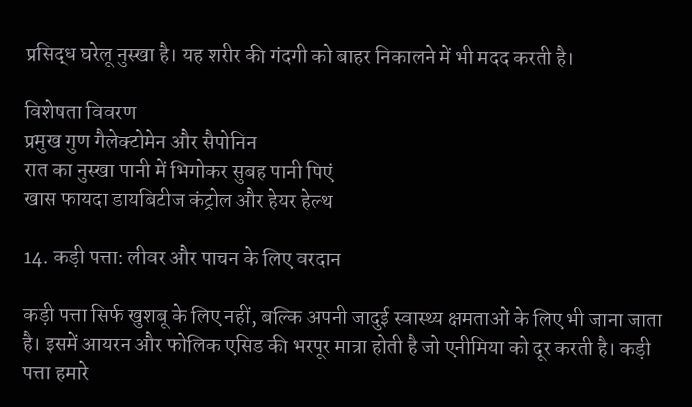प्रसिद्ध घरेलू नुस्खा है। यह शरीर की गंदगी को बाहर निकालने में भी मदद करती है।

विशेषता विवरण
प्रमुख गुण गैलेक्टोमेन और सैपोनिन
रात का नुस्खा पानी में भिगोकर सुबह पानी पिएं
खास फायदा डायबिटीज कंट्रोल और हेयर हेल्थ

14. कड़ी पत्ता: लीवर और पाचन के लिए वरदान

कड़ी पत्ता सिर्फ खुशबू के लिए नहीं, बल्कि अपनी जादुई स्वास्थ्य क्षमताओं के लिए भी जाना जाता है। इसमें आयरन और फोलिक एसिड की भरपूर मात्रा होती है जो एनीमिया को दूर करती है। कड़ी पत्ता हमारे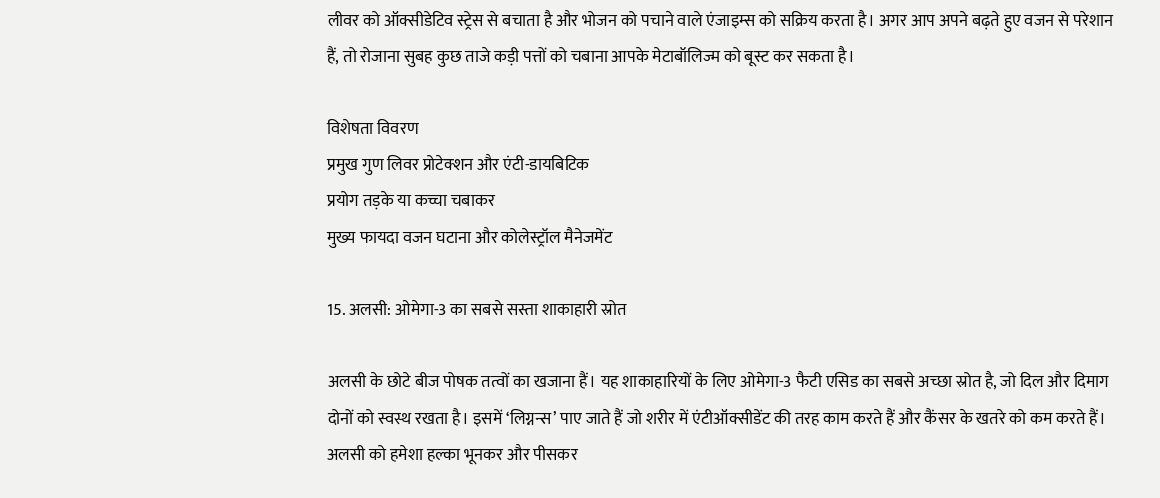लीवर को ऑक्सीडेटिव स्ट्रेस से बचाता है और भोजन को पचाने वाले एंजाइम्स को सक्रिय करता है। अगर आप अपने बढ़ते हुए वजन से परेशान हैं, तो रोजाना सुबह कुछ ताजे कड़ी पत्तों को चबाना आपके मेटाबॉलिज्म को बूस्ट कर सकता है।

विशेषता विवरण
प्रमुख गुण लिवर प्रोटेक्शन और एंटी-डायबिटिक
प्रयोग तड़के या कच्चा चबाकर
मुख्य फायदा वजन घटाना और कोलेस्ट्रॉल मैनेजमेंट

15. अलसी: ओमेगा-3 का सबसे सस्ता शाकाहारी स्रोत

अलसी के छोटे बीज पोषक तत्वों का खजाना हैं। यह शाकाहारियों के लिए ओमेगा-3 फैटी एसिड का सबसे अच्छा स्रोत है, जो दिल और दिमाग दोनों को स्वस्थ रखता है। इसमें ‘लिग्नन्स’ पाए जाते हैं जो शरीर में एंटीऑक्सीडेंट की तरह काम करते हैं और कैंसर के खतरे को कम करते हैं। अलसी को हमेशा हल्का भूनकर और पीसकर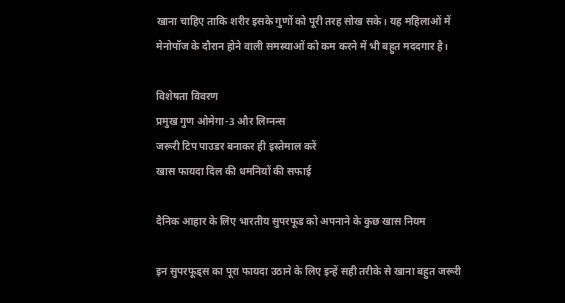खाना चाहिए ताकि शरीर इसके गुणों को पूरी तरह सोख सके। यह महिलाओं में मेनोपॉज के दौरान होने वाली समस्याओं को कम करने में भी बहुत मददगार है।

विशेषता विवरण
प्रमुख गुण ओमेगा-3 और लिग्नन्स
जरूरी टिप पाउडर बनाकर ही इस्तेमाल करें
खास फायदा दिल की धमनियों की सफाई

दैनिक आहार के लिए भारतीय सुपरफूड को अपनाने के कुछ खास नियम

इन सुपरफूड्स का पूरा फायदा उठाने के लिए इन्हें सही तरीके से खाना बहुत जरूरी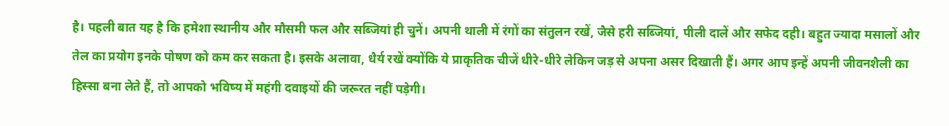है। पहली बात यह है कि हमेशा स्थानीय और मौसमी फल और सब्जियां ही चुनें। अपनी थाली में रंगों का संतुलन रखें, जैसे हरी सब्जियां, पीली दालें और सफेद दही। बहुत ज्यादा मसालों और तेल का प्रयोग इनके पोषण को कम कर सकता है। इसके अलावा, धैर्य रखें क्योंकि ये प्राकृतिक चीजें धीरे-धीरे लेकिन जड़ से अपना असर दिखाती हैं। अगर आप इन्हें अपनी जीवनशैली का हिस्सा बना लेते हैं, तो आपको भविष्य में महंगी दवाइयों की जरूरत नहीं पड़ेगी।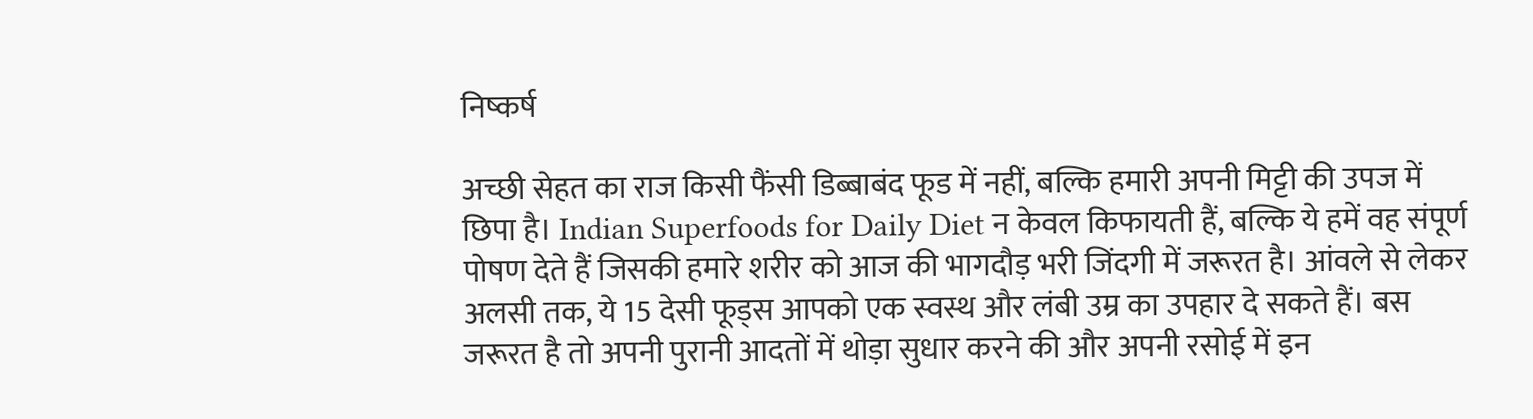निष्कर्ष

अच्छी सेहत का राज किसी फैंसी डिब्बाबंद फूड में नहीं, बल्कि हमारी अपनी मिट्टी की उपज में छिपा है। Indian Superfoods for Daily Diet न केवल किफायती हैं, बल्कि ये हमें वह संपूर्ण पोषण देते हैं जिसकी हमारे शरीर को आज की भागदौड़ भरी जिंदगी में जरूरत है। आंवले से लेकर अलसी तक, ये 15 देसी फूड्स आपको एक स्वस्थ और लंबी उम्र का उपहार दे सकते हैं। बस जरूरत है तो अपनी पुरानी आदतों में थोड़ा सुधार करने की और अपनी रसोई में इन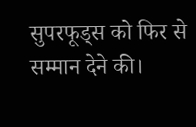सुपरफूड्स को फिर से सम्मान देने की।